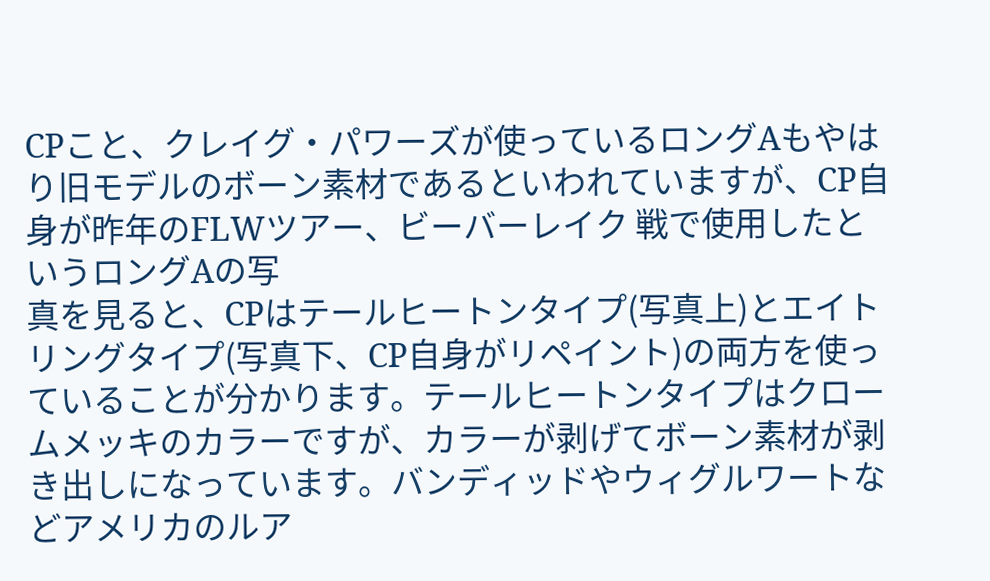CPこと、クレイグ・パワーズが使っているロングAもやはり旧モデルのボーン素材であるといわれていますが、CP自身が昨年のFLWツアー、ビーバーレイク 戦で使用したというロングAの写
真を見ると、CPはテールヒートンタイプ(写真上)とエイトリングタイプ(写真下、CP自身がリペイント)の両方を使っていることが分かります。テールヒートンタイプはクロームメッキのカラーですが、カラーが剥げてボーン素材が剥き出しになっています。バンディッドやウィグルワートなどアメリカのルア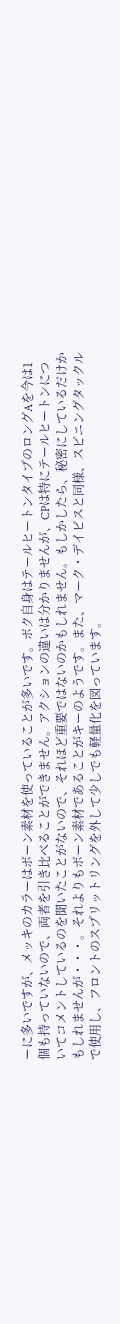ーに多いですが、メッキのカラーはボーン素材を使っていることが多いです。ボク自身はテールヒートンタイプのロングAを今は1個も持っていないので、両者を引き比べることができません。アクションの違いは分かりませんが、CPは特にテールヒートンについてコメントしているのを聞いたことがないので、それほど重要ではないのかもしれません。もしかしたら、秘密にしているだけかもしれませんが・・・。それよりもボーン素材であることがキーのようです。また、マーク・デイビスと同様、スピニングタックルで使用し、フロントのスプリットリングを外して少しでも軽量化を図っています。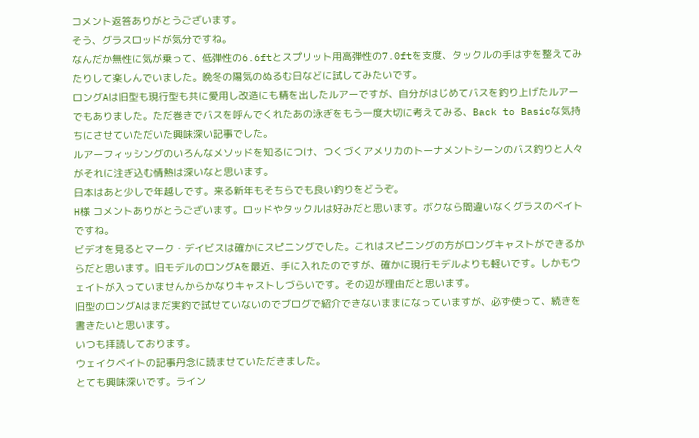コメント返答ありがとうございます。
そう、グラスロッドが気分ですね。
なんだか無性に気が乗って、低弾性の6.6ftとスプリット用高弾性の7.0ftを支度、タックルの手はずを整えてみたりして楽しんでいました。晩冬の陽気のぬるむ日などに試してみたいです。
ロングAは旧型も現行型も共に愛用し改造にも精を出したルアーですが、自分がはじめてバスを釣り上げたルアーでもありました。ただ巻きでバスを呼んでくれたあの泳ぎをもう一度大切に考えてみる、Back to Basicな気持ちにさせていただいた興味深い記事でした。
ルアーフィッシングのいろんなメソッドを知るにつけ、つくづくアメリカのトーナメントシーンのバス釣りと人々がそれに注ぎ込む情熱は深いなと思います。
日本はあと少しで年越しです。来る新年もそちらでも良い釣りをどうぞ。
H様 コメントありがとうございます。ロッドやタックルは好みだと思います。ボクなら間違いなくグラスのベイトですね。
ビデオを見るとマーク・デイビスは確かにスピニングでした。これはスピニングの方がロングキャストができるからだと思います。旧モデルのロングAを最近、手に入れたのですが、確かに現行モデルよりも軽いです。しかもウェイトが入っていませんからかなりキャストしづらいです。その辺が理由だと思います。
旧型のロングAはまだ実釣で試せていないのでブログで紹介できないままになっていますが、必ず使って、続きを書きたいと思います。
いつも拝読しております。
ウェイクベイトの記事丹念に読ませていただきました。
とても興味深いです。ライン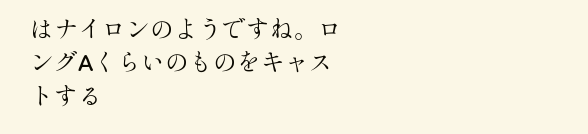はナイロンのようですね。ロングAくらいのものをキャストする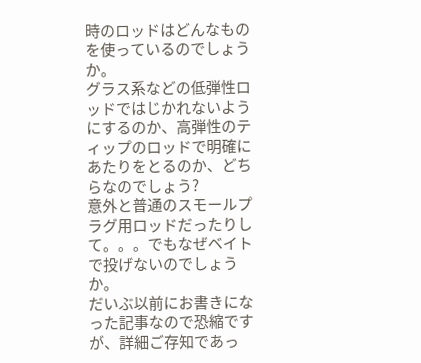時のロッドはどんなものを使っているのでしょうか。
グラス系などの低弾性ロッドではじかれないようにするのか、高弾性のティップのロッドで明確にあたりをとるのか、どちらなのでしょう?
意外と普通のスモールプラグ用ロッドだったりして。。。でもなぜベイトで投げないのでしょうか。
だいぶ以前にお書きになった記事なので恐縮ですが、詳細ご存知であっ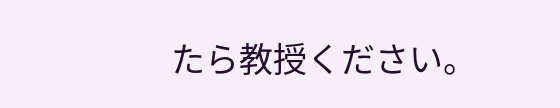たら教授ください。